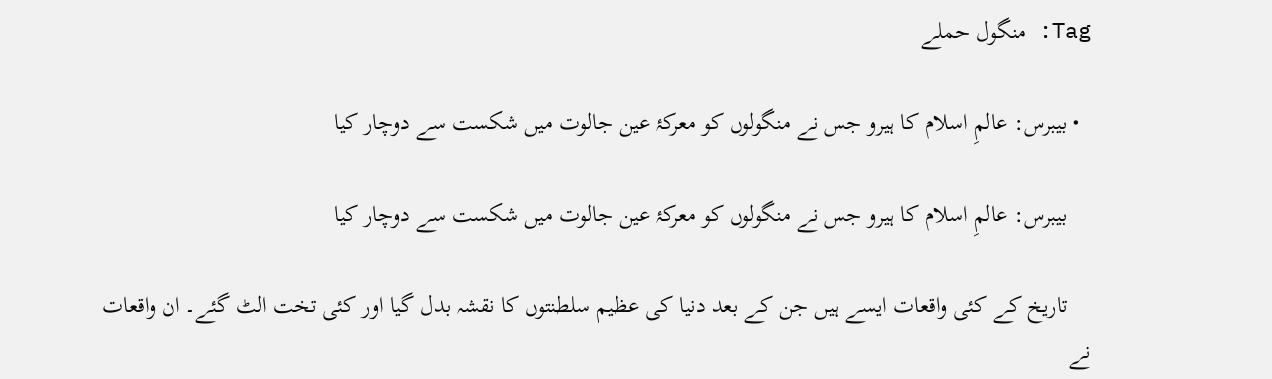Tag: منگول حملے

  • بیبرس: عالمِ اسلام کا ہیرو جس نے منگولوں کو معرکۂ عین جالوت میں شکست سے دوچار کیا

    بیبرس: عالمِ اسلام کا ہیرو جس نے منگولوں کو معرکۂ عین جالوت میں شکست سے دوچار کیا

    تاریخ کے کئی واقعات ایسے ہیں‌ جن کے بعد دنیا کی عظیم سلطنتوں کا نقشہ بدل گیا اور کئی تخت الٹ گئے۔ ان واقعات نے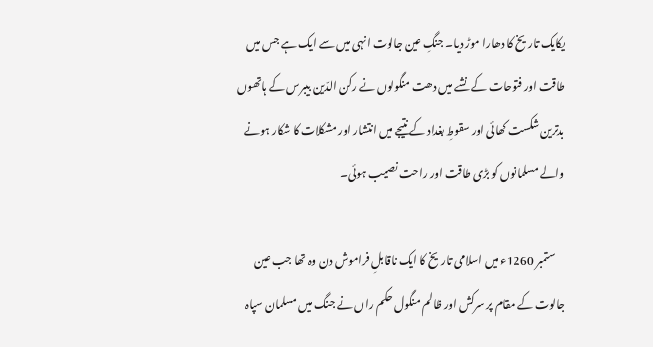یکایک تاریخ کا دھارا موڑ دیا۔ جنگِ عین جالوت انہی میں سے ایک ہے جس میں طاقت اور فتوحات کے نشے میں دھت منگولوں نے رکن الدّین بیبرس کے ہاتھوں بدترین شکست کھائی اور سقوطِ‌ بغداد کے نتیجے میں انتشار اور مشکلات کا شکار ہونے والے مسلمانوں کو بڑی طاقت اور راحت نصیب ہوئی۔

    ستمبر 1260ء میں اسلامی تاریخ کا ایک ناقابلِ فراموش دن وہ تھا جب عین جالوت کے مقام پر سرکش اور ظالم منگول حکم راں نے جنگ میں مسلمان سپاہ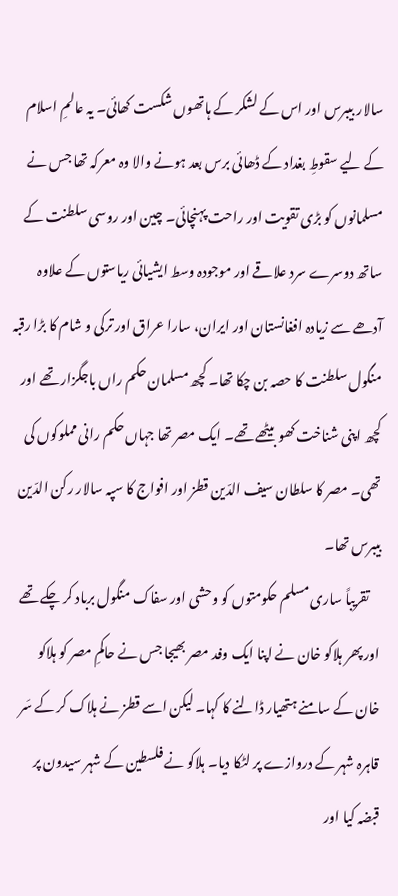سالار بیبرس اور اس کے لشکر کے ہاتھوں شکست کھائی۔ یہ عالمِ اسلام کے لیے سقوطِ بغداد کے ڈھائی برس بعد ہونے والا وہ معرکہ تھا جس نے مسلمانوں کو بڑی تقویت اور راحت پہنچائی۔ چین اور روسی سلطنت کے ساتھ دوسرے سرد علاقے اور موجودہ وسط ایشیائی ریاستوں کے علاوہ آدھے سے زیادہ افغانستان اور ایران، سارا عراق اور ترکی و شام کا بڑا رقبہ منگول سلطنت کا حصہ بن چکا تھا۔ کچھ مسلمان حکم راں باجگزار تھے اور کچھ اپنی شناخت کھو بیٹھے تھے۔ ایک مصر تھا جہاں حکم رانی مملوکوں کی تھی۔ مصر کا سلطان سیف الدّین قطز اور افواج کا سپہ سالار رکن الدّین بیبرس تھا۔
    تقریباً ساری مسلم حکومتوں کو وحشی اور سفاک منگول برباد کر چکے تھے اور پھر ہلاکو خان نے اپنا ایک وفد مصر بھیجا جس نے حاکمِ مصر کو ہلاکو خان کے سامنے ہتھیار ڈالنے کا کہا۔ لیکن اسے قطز نے ہلاک کر کے سَر قاہرہ شہر کے دروازے پر لٹکا دیا۔ ہلاکو نے فلسطین کے شہر سیدون پر قبضہ کیا اور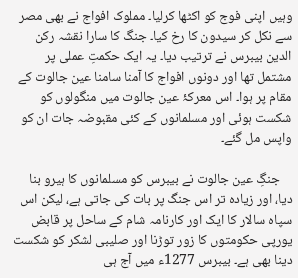وہیں اپنی فوج کو اکٹھا کرلیا۔ مملوک افواج نے بھی مصر سے نکل کر سیدون کا رخ کیا۔ جنگ کا سارا نقشہ رکن الدین بیبرس نے ترتیب دیا۔ یہ ایک حکمتِ‌ عملی پر مشتمل تھا اور دونوں افواج کا آمنا سامنا عین جالوت کے مقام پر ہوا۔ اس معرکۂ عین جالوت میں منگولوں کو شکست ہوئی اور مسلمانوں کے کئی مقبوضہ جات ان کو واپس مل گئے۔

    جنگِ عین جالوت نے بیبرس کو مسلمانوں‌ کا ہیرو بنا دیا، اور زیادہ تر اس جنگ پر بات کی جاتی ہے، لیکن اس سپاہ سالار کا ایک اور کارنامہ شام کے ساحل پر قابض یورپی حکومتوں کا زور توڑنا اور صلیبی لشکر کو شکست دینا بھی ہے۔ بیبرس 1277ء میں آج ہی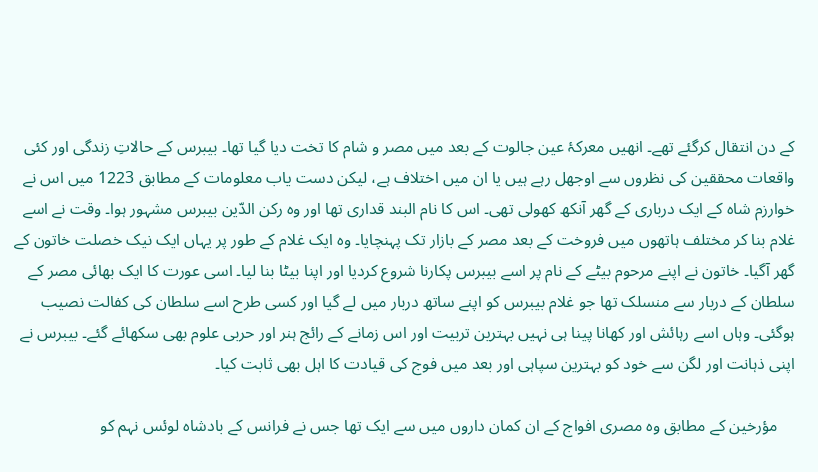کے دن انتقال کرگئے تھے۔ انھیں معرکۂ عین جالوت کے بعد میں مصر و شام کا تخت دیا گیا تھا۔ بیبرس کے حالاتِ زندگی اور کئی واقعات محققین کی نظروں سے اوجھل رہے ہیں یا ان میں‌ اختلاف ہے، لیکن دست یاب معلومات کے مطابق 1223 میں اس نے خوارزم شاہ کے ایک درباری کے گھر آنکھ کھولی تھی۔ اس کا نام البند قداری تھا اور وہ رکن الدّین بیبرس مشہور ہوا۔ وقت نے اسے غلام بنا کر مختلف ہاتھوں میں فروخت کے بعد مصر کے بازار تک پہنچایا۔ وہ ایک غلام کے طور پر یہاں ایک نیک خصلت خاتون کے گھر آگیا۔ خاتون نے اپنے مرحوم بیٹے کے نام پر اسے بیبرس پکارنا شروع کردیا اور اپنا بیٹا بنا لیا۔ اسی عورت کا ایک بھائی مصر کے سلطان کے دربار سے منسلک تھا جو غلام بیبرس کو اپنے ساتھ دربار میں لے گیا اور کسی طرح اسے سلطان کی کفالت نصیب ہوگئی۔ وہاں اسے رہائش اور کھانا پینا ہی نہیں‌ بہترین تربیت اور اس زمانے کے رائج ہنر اور حربی علوم بھی سکھائے گئے۔ بیبرس نے اپنی ذہانت اور لگن سے خود کو بہترین سپاہی اور بعد میں‌ فوج کی قیادت کا اہل بھی ثابت کیا۔

    مؤرخین کے مطابق وہ مصری افواج کے ان کمان داروں میں سے ایک تھا جس نے فرانس کے بادشاہ لوئس نہم کو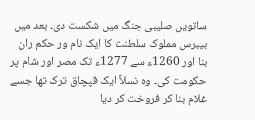ساتویں صلیبی جنگ میں شکست دی۔ بعد میں بیبرس مملوک سلطنت کا ایک نام ور حکم ران بنا اور 1260ء سے 1277ء تک مصر اور شام پر حکومت کی۔ وہ نسلاً ایک قپچاق ترک تھا جسے غلام بنا کر فروخت کر دیا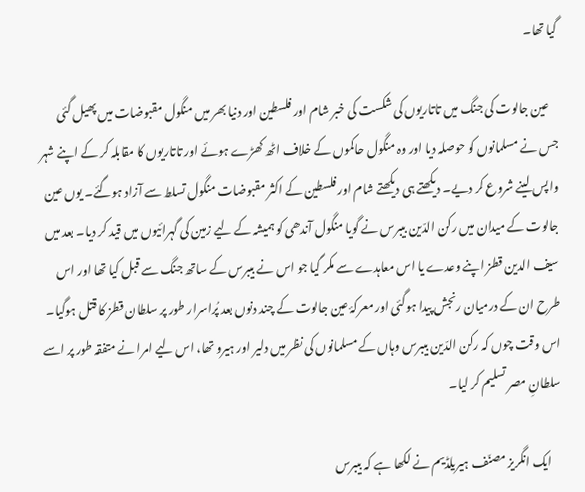گیا تھا۔

    عین جالوت کی جنگ میں تاتاریوں کی شکست کی خبر شام اور فلسطین اور دنیا بھر میں منگول مقبوضات میں پھیل گئی جس نے مسلمانوں کو حوصلہ دیا اور وہ منگول حاکموں کے خلاف اٹھ کھڑے ہوئے اور تاتاریوں کا مقابلہ کر کے اپنے شہر واپس لینے شروع کر دیے۔ دیکھتے ہی دیکھتے شام اور فلسطین کے اکثر مقبوضات منگول تسلط سے آزاد ہوگئے۔ یوں عین جالوت کے میدان میں‌ رکن الدّین بیبرس نے گویا منگول آندھی کو ہمیشہ کے لیے زمین کی گہرائیوں‌ میں قید کر دیا۔ بعد میں سیف الدین قطز اپنے وعدے یا اس معاہدے سے مکر گیا جو اس نے بیبرس کے ساتھ جنگ سے قبل کیا تھا اور اس طرح ان کے درمیان رنجش پیدا ہوگئی اور معرکۂ عین جالوت کے چند دنوں بعد پُراسرار طور پر سلطان قطز کا قتل ہوگیا۔ اس وقت چوں کہ رکن الدّین بیبرس وہاں کے مسلمانوں کی نظر میں‌ دلیر اور ہیرو تھا، اس لیے امرا نے متفقہ طور پر اسے سلطانِ مصر تسلیم کر لیا۔

    ایک انگریز مصنّف ہیریلڈیم نے لکھا ہے کہ بیبرس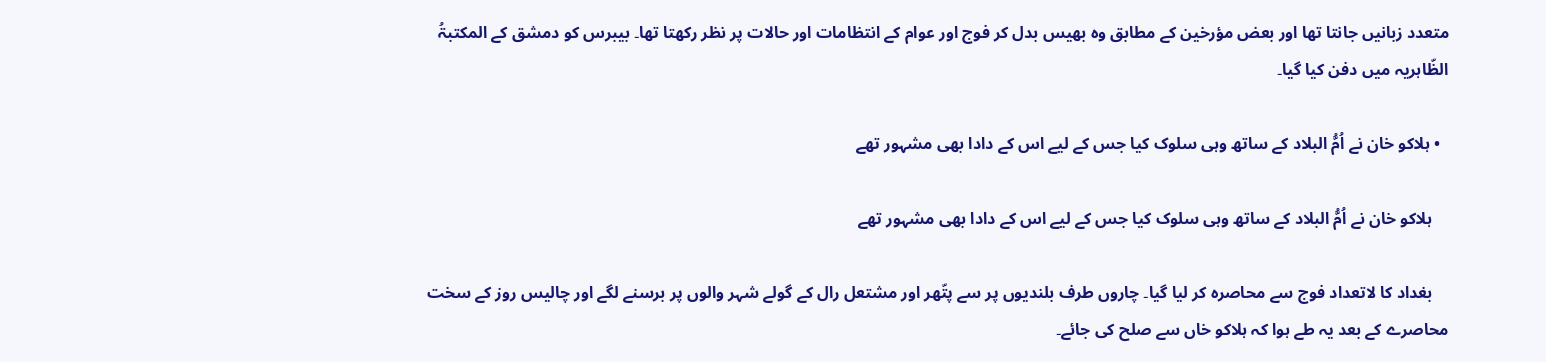متعدد زبانیں‌ جانتا تھا اور بعض‌ مؤرخین کے مطابق وہ بھیس بدل کر فوج اور عوام کے انتظامات اور حالات پر نظر رکھتا تھا۔ بیبرس کو دمشق کے المکتبۃُ الظّاہریہ میں‌ دفن کیا گیا۔

  • ہلاکو خان نے اُمُّ البلاد کے ساتھ وہی سلوک کیا جس کے لیے اس کے دادا بھی مشہور تھے

    ہلاکو خان نے اُمُّ البلاد کے ساتھ وہی سلوک کیا جس کے لیے اس کے دادا بھی مشہور تھے

    بغداد کا لاتعداد فوج سے محاصرہ کر لیا گیا۔ چاروں طرف بلندیوں پر سے پتّھر اور مشتعل رال کے گولے شہر والوں پر برسنے لگے اور چالیس روز کے سخت محاصرے کے بعد یہ طے ہوا کہ ہلاکو خاں سے صلح کی جائے۔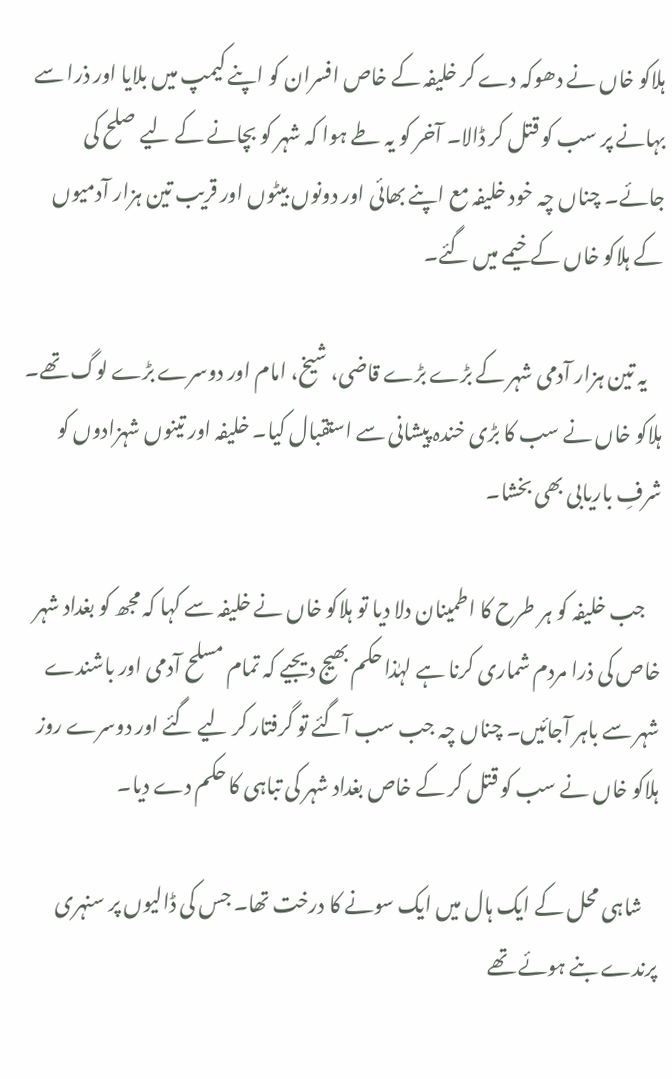ہلاکو خاں نے دھوکہ دے کر خلیفہ کے خاص افسران کو اپنے کیمپ میں بلایا اور ذرا سے بہانے پر سب کو قتل کر ڈالا۔ آخر کو یہ طے ہوا کہ شہر کو بچانے کے لیے صلح کی جائے۔ چناں چہ خود خلیفہ مع اپنے بھائی اور دونوں بیٹوں اور قریب تین ہزار آدمیوں کے ہلاکو خاں کے خیمے میں گئے۔

    یہ تین ہزار آدمی شہر کے بڑے بڑے قاضی، شیخ، امام اور دوسرے بڑے لوگ تھے۔ ہلاکو خاں نے سب کا بڑی خندہ پیشانی سے استقبال کیا۔ خلیفہ اور تینوں شہزادوں کو شرفِ باریابی بھی بخشا۔

    جب خلیفہ کو ہر طرح کا اطمینان دلا دیا تو ہلاکو خاں نے خلیفہ سے کہا کہ مجھ کو بغداد شہر خاص کی ذرا مردم شماری کرنا ہے لہٰذا حکم بھیج دیجیے کہ تمام مسلح آدمی اور باشندے شہر سے باہر آجائیں۔ چناں چہ جب سب آگئے تو گرفتار کر لیے گئے اور دوسرے روز ہلاکو خاں نے سب کو قتل کر کے خاص بغداد شہر کی تباہی کا حکم دے دیا۔

    شاہی محل کے ایک ہال میں ایک سونے کا درخت تھا۔ جس کی ڈالیوں پر سنہری پرندے بنے ہوئے تھے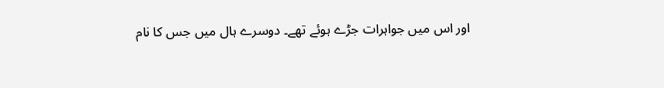اور اس میں جواہرات جڑے ہوئے تھے۔ دوسرے ہال میں جس کا نام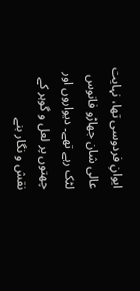ایوانِ فردوسی تھا، نہایت عالی شان جھاڑو فانوس لٹک رہے تھے۔ دیواروں اور چھتوں پر لعل و گوہر کے نقش و نگار بنے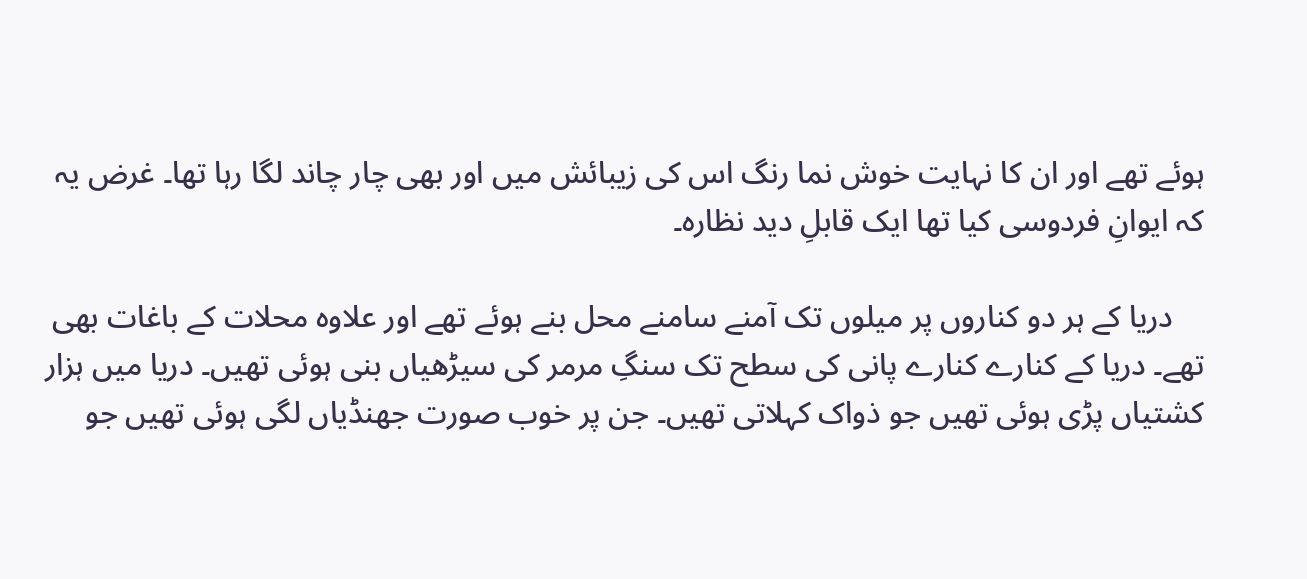ہوئے تھے اور ان کا نہایت خوش نما رنگ اس کی زیبائش میں اور بھی چار چاند لگا رہا تھا۔ غرض یہ کہ ایوانِ فردوسی کیا تھا ایک قابلِ دید نظارہ۔

    دریا کے ہر دو کناروں پر میلوں تک آمنے سامنے محل بنے ہوئے تھے اور علاوہ محلات کے باغات بھی تھے۔ دریا کے کنارے کنارے پانی کی سطح تک سنگِ مرمر کی سیڑھیاں بنی ہوئی تھیں۔ دریا میں ہزار کشتیاں پڑی ہوئی تھیں جو ذواک کہلاتی تھیں۔ جن پر خوب صورت جھنڈیاں لگی ہوئی تھیں جو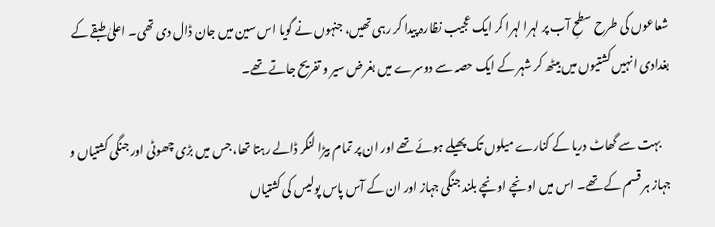شعاعوں کی طرح سطحِ آب پر لہرا لہرا کر ایک عجیب نظارہ پیدا کر رہی تھیں، جنہوں نے گویا اس سین میں جان ڈال دی تھی۔ اعلیٰ طبقے کے بغدادی انہیں کشتیوں میں بیٹھ کر شہر کے ایک حصہ سے دوسرے میں بغرض سیر و تفریح جاتے تھے۔

    بہت سے گھاٹ دریا کے کنارے میلوں تک پھیلے ہوئے تھے اور ان پر تمام بیڑا لنگر ڈالے رہتا تھا، جس میں بڑی چھوٹی اور جنگی کشتیاں و جہاز ہر قسم کے تھے۔ اس میں اونچے اونچے بلند جنگی جہاز اور ان کے آس پاس پولیس کی کشتیاں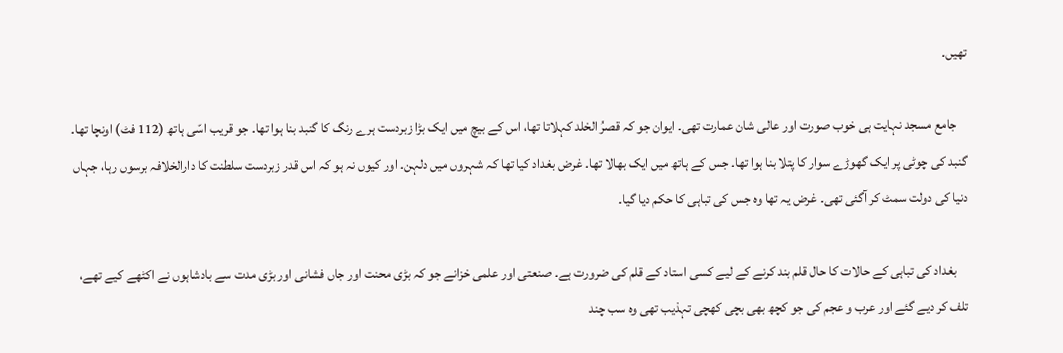تھیں۔

    جامع مسجد نہایت ہی خوب صورت اور عالی شان عمارت تھی۔ ایوان جو کہ قصرُ الخلد کہلاتا تھا، اس کے بیچ میں ایک بڑا زبردست ہرے رنگ کا گنبد بنا ہوا تھا۔ جو قریب اسّی ہاتھ (112 فٹ) اونچا تھا۔ گنبد کی چوٹی پر ایک گھوڑے سوار کا پتلا بنا ہوا تھا۔ جس کے ہاتھ میں ایک بھالا تھا۔ غرض بغداد کیا تھا کہ شہروں میں دلہن۔ اور کیوں نہ ہو کہ اس قدر زبردست سلطنت کا دارالخلافہ برسوں رہا، جہاں دنیا کی دولت سمٹ کر آگئی تھی۔ غرض یہ تھا وہ جس کی تباہی کا حکم دیا گیا۔

    بغداد کی تباہی کے حالات کا حال قلم بند کرنے کے لیے کسی استاد کے قلم کی ضرورت ہے۔ صنعتی اور علمی خزانے جو کہ بڑی محنت اور جاں فشانی اور بڑی مدت سے بادشاہوں نے اکٹھے کیے تھے، تلف کر دیے گئے اور عرب و عجم کی جو کچھ بھی بچی کھچی تہذیب تھی وہ سب چند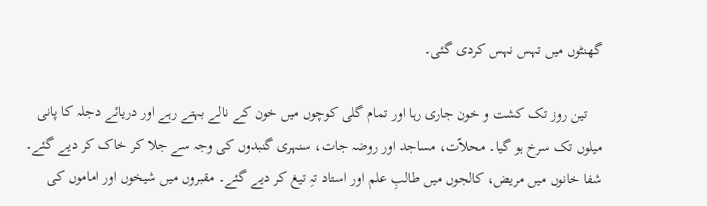گھنٹوں میں تہس نہس کردی گئی۔

    تین روز تک کشت و خون جاری رہا اور تمام گلی کوچوں میں خون کے نالے بہتے رہے اور دریائے دجلہ کا پانی میلوں تک سرخ ہو گیا۔ محلاّت، مساجد اور روضہ جات، سنہری گنبدوں کی وجہ سے جلا کر خاک کر دیے گئے۔ شفا خانوں میں مریض، کالجوں میں طالبِ علم اور استاد تہِ تیغ کر دیے گئے۔ مقبروں میں شیخوں اور اماموں کی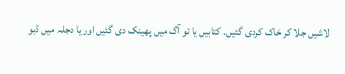لاشیں جلا کر خاک کردی گئیں۔ کتابیں یا تو آگ میں پھینک دی گئیں اور یا دجلہ میں ڈبو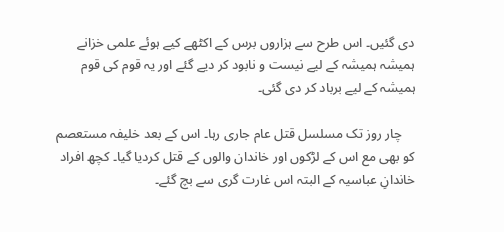دی گئیں۔ اس طرح سے ہزاروں برس کے اکٹھے کیے ہوئے علمی خزانے ہمیشہ ہمیشہ کے لیے نیست و نابود کر دیے گئے اور یہ قوم کی قوم ہمیشہ کے لیے برباد کر دی گئی۔

    چار روز تک مسلسل قتل عام جاری رہا۔ اس کے بعد خلیفہ مستعصم کو بھی مع اس کے لڑکوں اور خاندان والوں کے قتل کردیا گیا۔ کچھ افراد خاندانِ عباسیہ کے البتہ اس غارت گری سے بچ گئے۔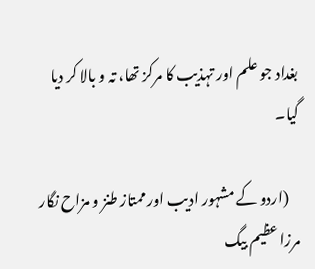بغداد جو علم اور تہذیب کا مرکز تھا، تہ و بالا کر دیا گیا۔

    (اردو کے مشہور ادیب اور ممتاز طنز و مزاح نگار مرزا عظیم بیگ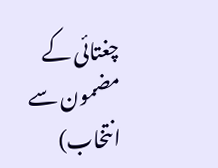چغتائی کے مضمون سے انتخاب)